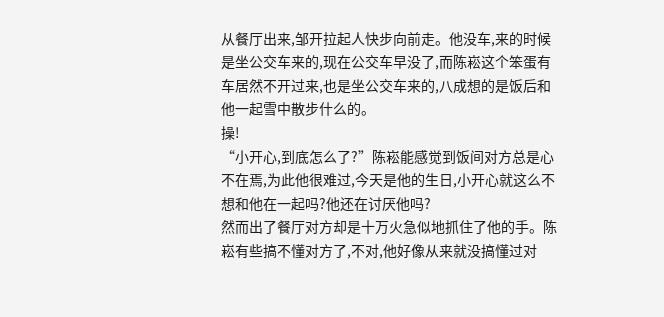从餐厅出来,邹开拉起人快步向前走。他没车,来的时候是坐公交车来的,现在公交车早没了,而陈崧这个笨蛋有车居然不开过来,也是坐公交车来的,八成想的是饭后和他一起雪中散步什么的。
操!
“小开心,到底怎么了?”陈崧能感觉到饭间对方总是心不在焉,为此他很难过,今天是他的生日,小开心就这么不想和他在一起吗?他还在讨厌他吗?
然而出了餐厅对方却是十万火急似地抓住了他的手。陈崧有些搞不懂对方了,不对,他好像从来就没搞懂过对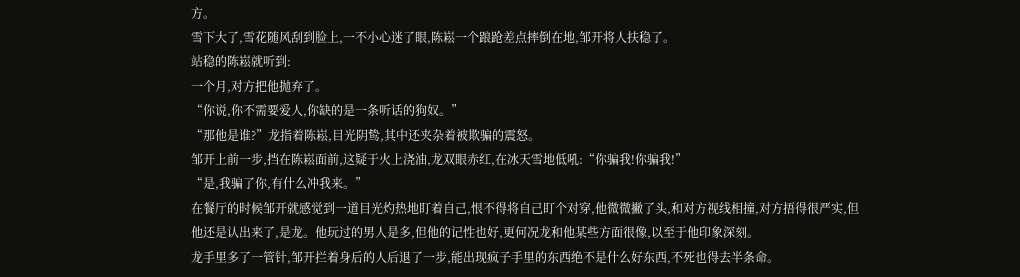方。
雪下大了,雪花随风刮到脸上,一不小心迷了眼,陈崧一个踉跄差点摔倒在地,邹开将人扶稳了。
站稳的陈崧就听到:
一个月,对方把他抛弃了。
“你说,你不需要爱人,你缺的是一条听话的狗奴。”
“那他是谁?”龙指着陈崧,目光阴鸷,其中还夹杂着被欺骗的震怒。
邹开上前一步,挡在陈崧面前,这疑于火上浇油,龙双眼赤红,在冰天雪地低吼:“你骗我!你骗我!”
“是,我骗了你,有什么冲我来。”
在餐厅的时候邹开就感觉到一道目光灼热地盯着自己,恨不得将自己盯个对穿,他微微撇了头,和对方视线相撞,对方捂得很严实,但他还是认出来了,是龙。他玩过的男人是多,但他的记性也好,更何况龙和他某些方面很像,以至于他印象深刻。
龙手里多了一管针,邹开拦着身后的人后退了一步,能出现疯子手里的东西绝不是什么好东西,不死也得去半条命。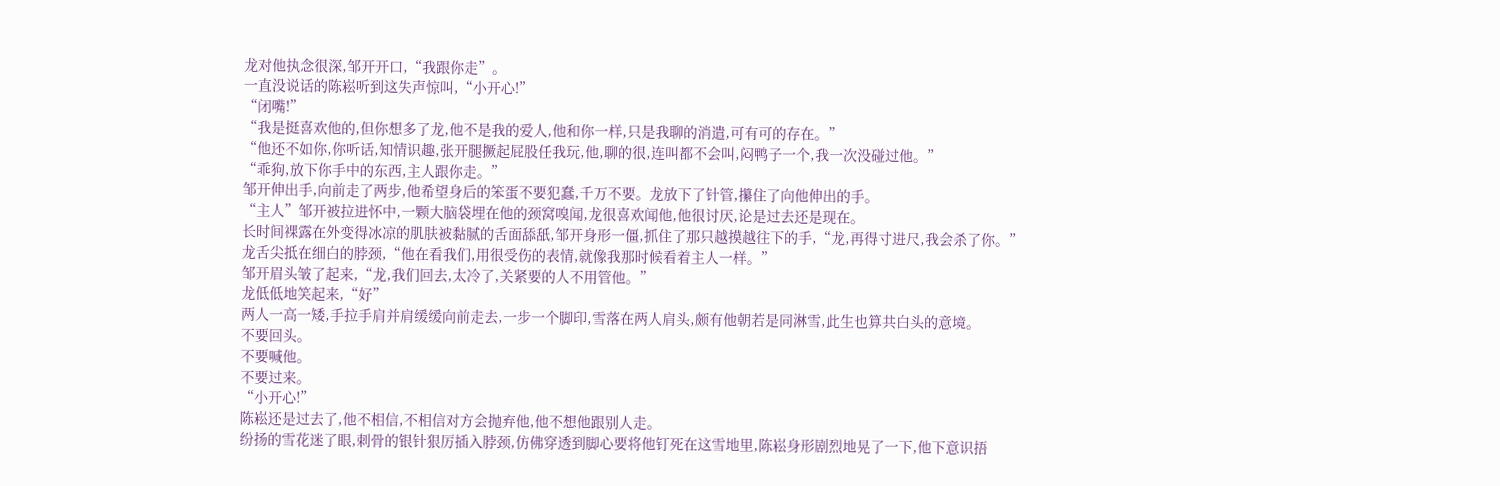龙对他执念很深,邹开开口,“我跟你走”。
一直没说话的陈崧听到这失声惊叫,“小开心!”
“闭嘴!”
“我是挺喜欢他的,但你想多了龙,他不是我的爱人,他和你一样,只是我聊的消遣,可有可的存在。”
“他还不如你,你听话,知情识趣,张开腿撅起屁股任我玩,他,聊的很,连叫都不会叫,闷鸭子一个,我一次没碰过他。”
“乖狗,放下你手中的东西,主人跟你走。”
邹开伸出手,向前走了两步,他希望身后的笨蛋不要犯蠢,千万不要。龙放下了针管,攥住了向他伸出的手。
“主人”邹开被拉进怀中,一颗大脑袋埋在他的颈窝嗅闻,龙很喜欢闻他,他很讨厌,论是过去还是现在。
长时间裸露在外变得冰凉的肌肤被黏腻的舌面舔舐,邹开身形一僵,抓住了那只越摸越往下的手,“龙,再得寸进尺,我会杀了你。”
龙舌尖抵在细白的脖颈,“他在看我们,用很受伤的表情,就像我那时候看着主人一样。”
邹开眉头皱了起来,“龙,我们回去,太冷了,关紧要的人不用管他。”
龙低低地笑起来,“好”
两人一高一矮,手拉手肩并肩缓缓向前走去,一步一个脚印,雪落在两人肩头,颇有他朝若是同淋雪,此生也算共白头的意境。
不要回头。
不要喊他。
不要过来。
“小开心!”
陈崧还是过去了,他不相信,不相信对方会抛弃他,他不想他跟别人走。
纷扬的雪花迷了眼,刺骨的银针狠厉插入脖颈,仿佛穿透到脚心要将他钉死在这雪地里,陈崧身形剧烈地晃了一下,他下意识捂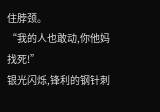住脖颈。
“我的人也敢动,你他妈找死!”
银光闪烁,锋利的钢针刺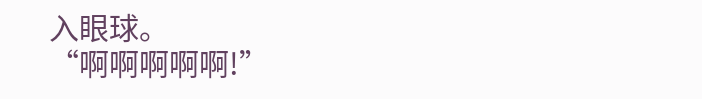入眼球。
“啊啊啊啊啊!”